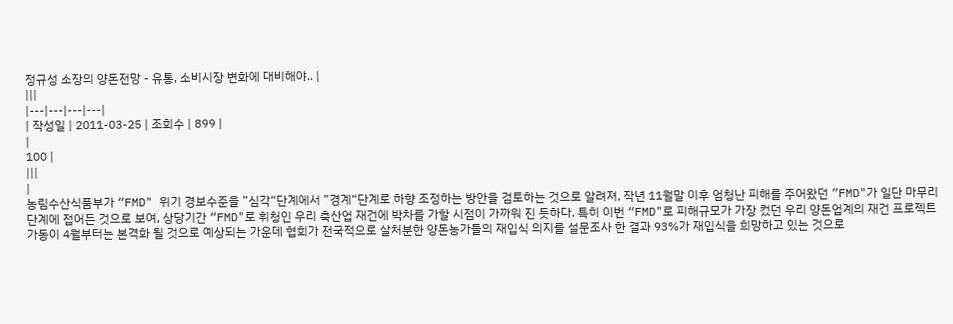정규성 소장의 양돈전망 - 유통, 소비시장 변화에 대비해야.. |
|||
|---|---|---|---|
| 작성일 | 2011-03-25 | 조회수 | 899 |
|
100 |
|||
|
농림수산식품부가 “FMD" 위기 경보수준을 ”심각“단계에서 ”경계“단계로 하향 조정하는 방안을 검토하는 것으로 알려져, 작년 11월말 이후 엄청난 피해를 주어왔던 ”FMD"가 일단 마무리 단계에 접어든 것으로 보여, 상당기간 “FMD"로 휘청인 우리 축산업 재건에 박차를 가할 시점이 가까워 진 듯하다. 특히 이번 “FMD"로 피해규모가 가장 컸던 우리 양돈업계의 재건 프로젝트 가동이 4월부터는 본격화 될 것으로 예상되는 가운데 협회가 전국적으로 살처분한 양돈농가들의 재입식 의지를 설문조사 한 결과 93%가 재입식을 희망하고 있는 것으로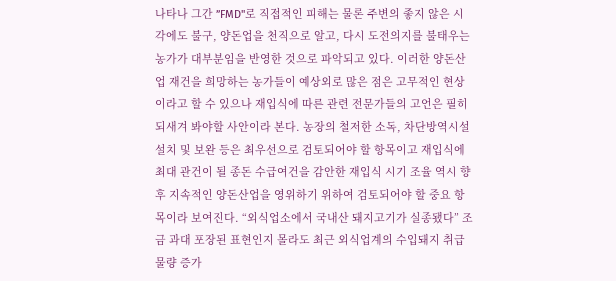나타나 그간 ”FMD"로 직접적인 피해는 물론 주변의 좋지 않은 시각에도 불구, 양돈업을 천직으로 알고, 다시 도전의지를 불태우는 농가가 대부분임을 반영한 것으로 파악되고 있다. 이러한 양돈산업 재건을 희망하는 농가들이 예상외로 많은 점은 고무적인 현상이라고 할 수 있으나 재입식에 따른 관련 전문가들의 고언은 필히 되새겨 봐야할 사안이라 본다. 농장의 철저한 소독, 차단방역시설 설치 및 보완 등은 최우선으로 검토되어야 할 항목이고 재입식에 최대 관건이 될 종돈 수급여건을 감안한 재입식 시기 조율 역시 향후 지속적인 양돈산업을 영위하기 위하여 검토되어야 할 중요 항목이라 보여진다. “외식업소에서 국내산 돼지고기가 실종됐다” 조금 과대 포장된 표현인지 몰라도 최근 외식업계의 수입돼지 취급물량 증가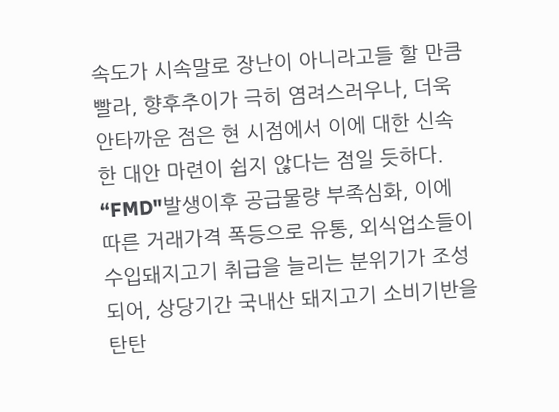속도가 시속말로 장난이 아니라고들 할 만큼 빨라, 향후추이가 극히 염려스러우나, 더욱 안타까운 점은 현 시점에서 이에 대한 신속한 대안 마련이 쉽지 않다는 점일 듯하다. “FMD"발생이후 공급물량 부족심화, 이에 따른 거래가격 폭등으로 유통, 외식업소들이 수입돼지고기 취급을 늘리는 분위기가 조성되어, 상당기간 국내산 돼지고기 소비기반을 탄탄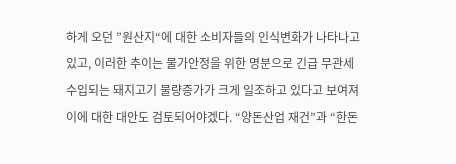하게 오던 ”원산지“에 대한 소비자들의 인식변화가 나타나고 있고, 이러한 추이는 물가안정을 위한 명분으로 긴급 무관세 수입되는 돼지고기 물량증가가 크게 일조하고 있다고 보여져 이에 대한 대안도 검토되어야겠다. “양돈산업 재건”과 “한돈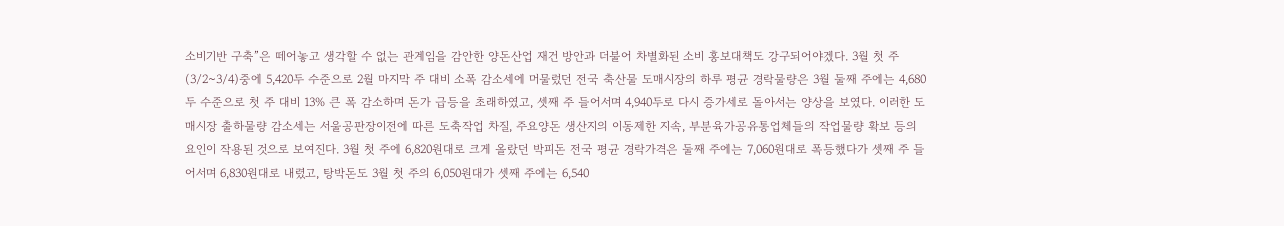소비기반 구축”은 떼어놓고 생각할 수 없는 관계임을 감안한 양돈산업 재건 방안과 더불어 차별화된 소비 홍보대책도 강구되어야겠다. 3월 첫 주(3/2~3/4)중에 5,420두 수준으로 2월 마지막 주 대비 소폭 감소세에 머물렀던 전국 축산물 도매시장의 하루 평균 경락물량은 3월 둘째 주에는 4,680두 수준으로 첫 주 대비 13% 큰 폭 감소하며 돈가 급등을 초래하였고, 셋째 주 들어서며 4,940두로 다시 증가세로 돌아서는 양상을 보였다. 이러한 도매시장 출하물량 감소세는 서울공판장이전에 따른 도축작업 차질, 주요양돈 생산지의 이동제한 지속, 부분육가공유통업체들의 작업물량 확보 등의 요인이 작용된 것으로 보여진다. 3월 첫 주에 6,820원대로 크게 올랐던 박피돈 전국 평균 경락가격은 둘째 주에는 7,060원대로 폭등했다가 셋째 주 들어서며 6,830원대로 내렸고, 탕박돈도 3월 첫 주의 6,050원대가 셋째 주에는 6,540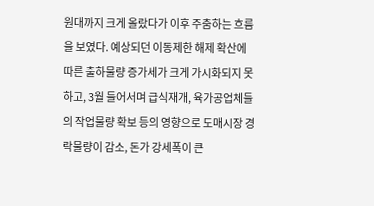원대까지 크게 올랐다가 이후 주춤하는 흐름을 보였다. 예상되던 이동제한 해제 확산에 따른 출하물량 증가세가 크게 가시화되지 못하고, 3월 들어서며 급식재개, 육가공업체들의 작업물량 확보 등의 영향으로 도매시장 경락물량이 감소, 돈가 강세폭이 큰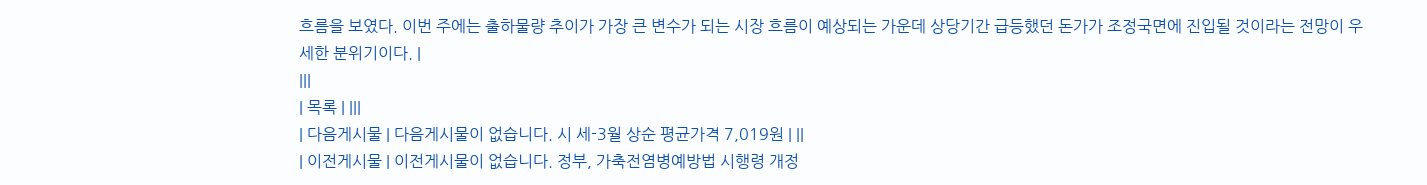흐름을 보였다. 이번 주에는 출하물량 추이가 가장 큰 변수가 되는 시장 흐름이 예상되는 가운데 상당기간 급등했던 돈가가 조정국면에 진입될 것이라는 전망이 우세한 분위기이다. |
|||
| 목록 | |||
| 다음게시물 | 다음게시물이 없습니다. 시 세-3월 상순 평균가격 7,019원 | ||
| 이전게시물 | 이전게시물이 없습니다. 정부, 가축전염병예방법 시행령 개정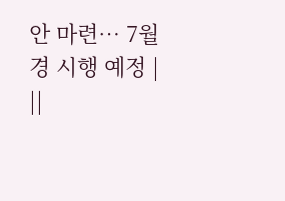안 마련… 7월경 시행 예정 | ||